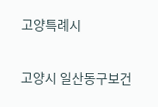고양특례시

고양시 일산동구보건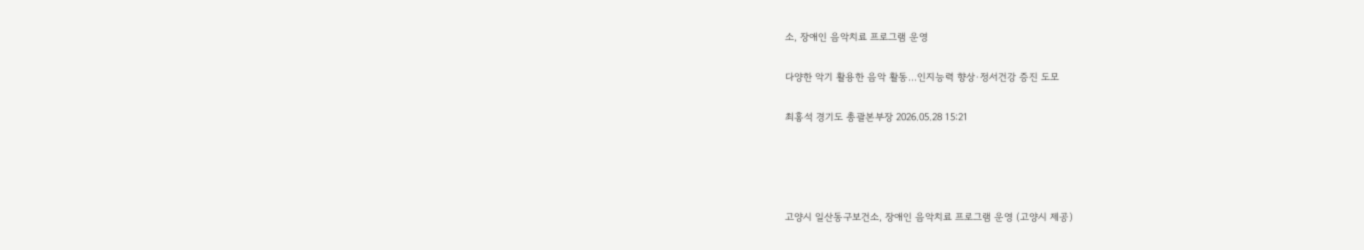소, 장애인 음악치료 프로그램 운영

다양한 악기 활용한 음악 활동…인지능력 향상·정서건강 증진 도모

최홍석 경기도 총괄본부장 2026.05.28 15:21




고양시 일산동구보건소, 장애인 음악치료 프로그램 운영 (고양시 제공)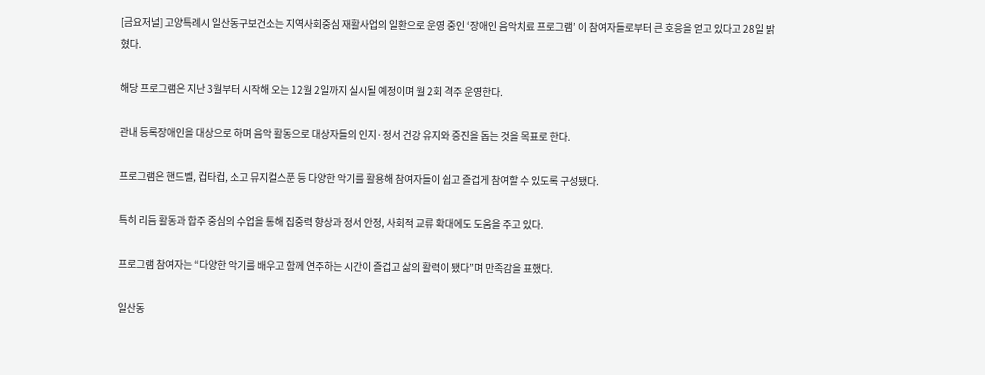[금요저널] 고양특례시 일산동구보건소는 지역사회중심 재활사업의 일환으로 운영 중인 ‘장애인 음악치료 프로그램’ 이 참여자들로부터 큰 호응을 얻고 있다고 28일 밝혔다.

해당 프로그램은 지난 3월부터 시작해 오는 12월 2일까지 실시될 예정이며 월 2회 격주 운영한다.

관내 등록장애인을 대상으로 하며 음악 활동으로 대상자들의 인지·정서 건강 유지와 증진을 돕는 것을 목표로 한다.

프로그램은 핸드벨, 컵타컵, 소고 뮤지컬스푼 등 다양한 악기를 활용해 참여자들이 쉽고 즐겁게 참여할 수 있도록 구성됐다.

특히 리듬 활동과 합주 중심의 수업을 통해 집중력 향상과 정서 안정, 사회적 교류 확대에도 도움을 주고 있다.

프로그램 참여자는 “다양한 악기를 배우고 함께 연주하는 시간이 즐겁고 삶의 활력이 됐다”며 만족감을 표했다.

일산동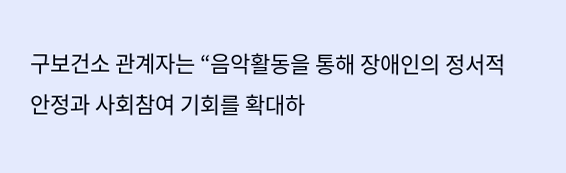구보건소 관계자는 “음악활동을 통해 장애인의 정서적 안정과 사회참여 기회를 확대하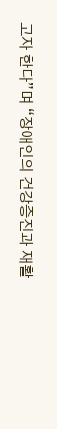고자 한다”며 “장애인의 건강증진과 재활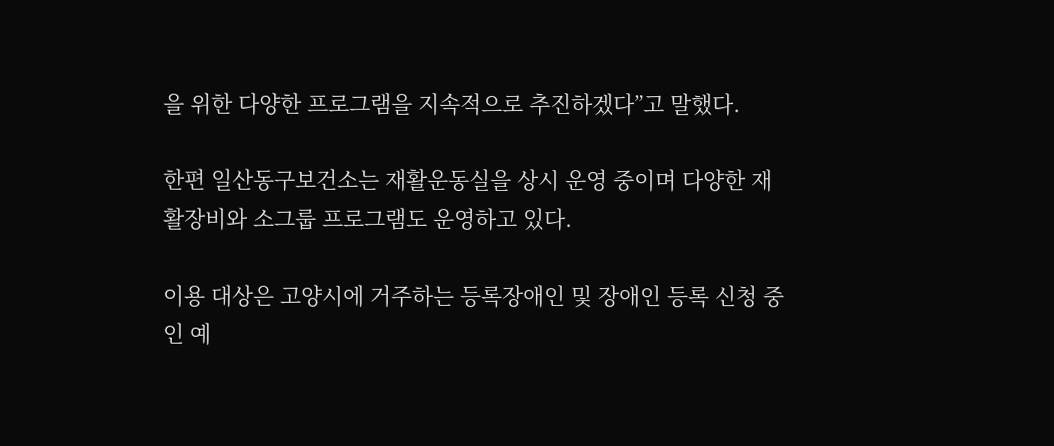을 위한 다양한 프로그램을 지속적으로 추진하겠다”고 말했다.

한편 일산동구보건소는 재활운동실을 상시 운영 중이며 다양한 재활장비와 소그룹 프로그램도 운영하고 있다.

이용 대상은 고양시에 거주하는 등록장애인 및 장애인 등록 신청 중인 예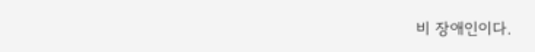비 장애인이다.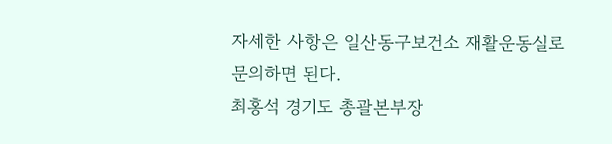자세한 사항은 일산동구보건소 재활운동실로 문의하면 된다.
최홍석 경기도 총괄본부장